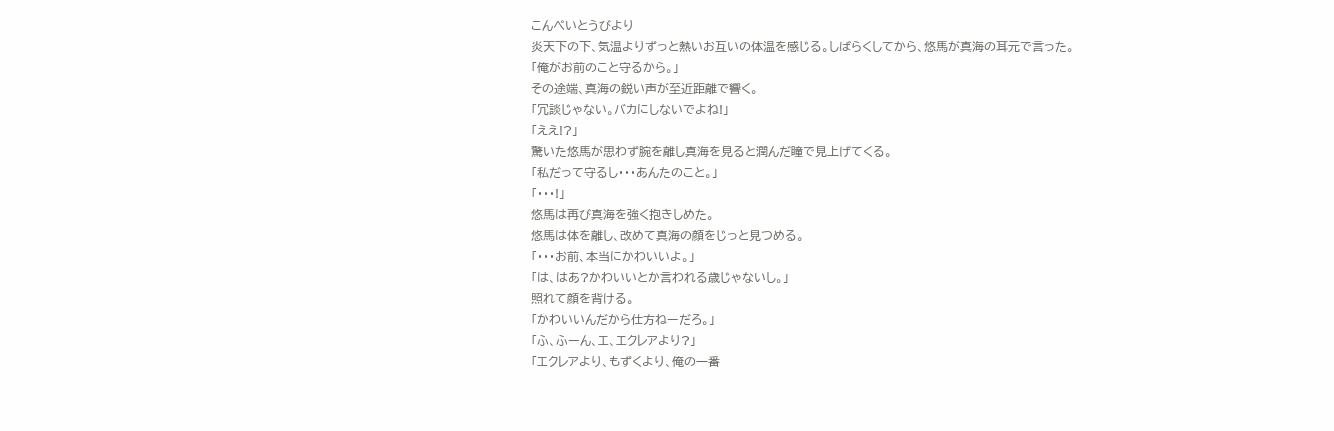こんぺいとうびより
炎天下の下、気温よりずっと熱いお互いの体温を感じる。しばらくしてから、悠馬が真海の耳元で言った。
「俺がお前のこと守るから。」
その途端、真海の鋭い声が至近距離で響く。
「冗談じゃない。バカにしないでよね!」
「ええ!?」
驚いた悠馬が思わず腕を離し真海を見ると潤んだ瞳で見上げてくる。
「私だって守るし・・・あんたのこと。」
「・・・!」
悠馬は再び真海を強く抱きしめた。
悠馬は体を離し、改めて真海の顔をじっと見つめる。
「・・・お前、本当にかわいいよ。」
「は、はあ?かわいいとか言われる歳じゃないし。」
照れて顔を背ける。
「かわいいんだから仕方ねーだろ。」
「ふ、ふーん、エ、エクレアより?」
「エクレアより、もずくより、俺の一番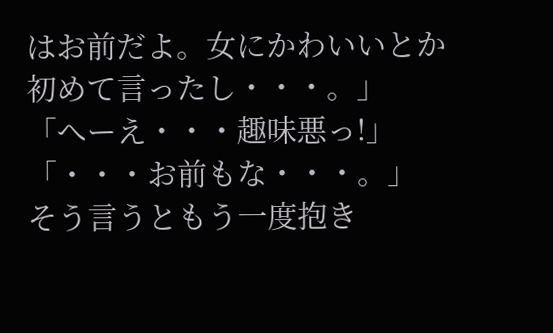はお前だよ。女にかわいいとか初めて言ったし・・・。」
「へーえ・・・趣味悪っ!」
「・・・お前もな・・・。」
そう言うともう一度抱き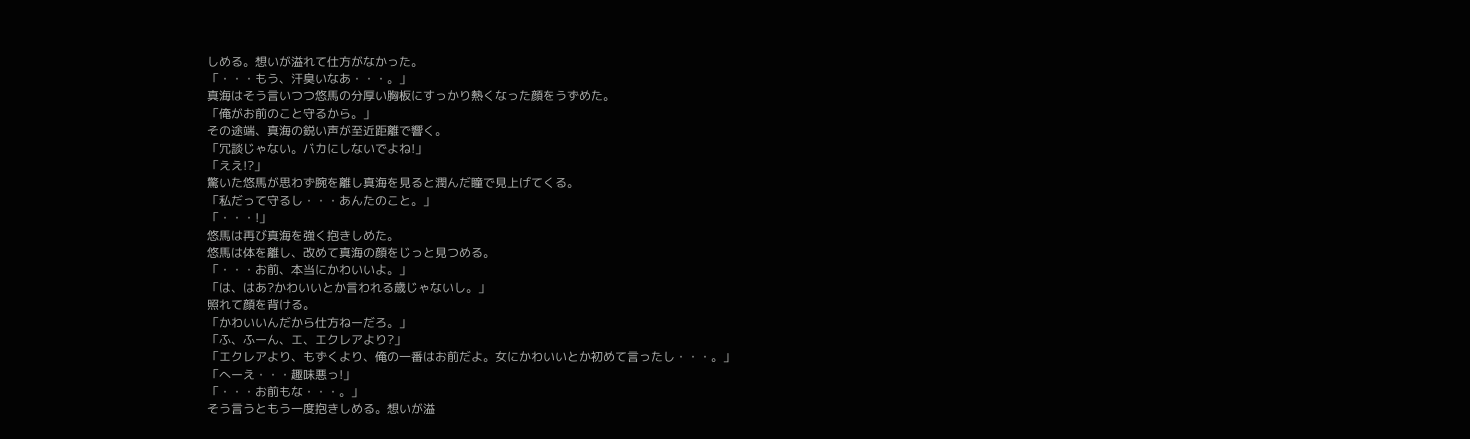しめる。想いが溢れて仕方がなかった。
「・・・もう、汗臭いなあ・・・。」
真海はそう言いつつ悠馬の分厚い胸板にすっかり熱くなった顔をうずめた。
「俺がお前のこと守るから。」
その途端、真海の鋭い声が至近距離で響く。
「冗談じゃない。バカにしないでよね!」
「ええ!?」
驚いた悠馬が思わず腕を離し真海を見ると潤んだ瞳で見上げてくる。
「私だって守るし・・・あんたのこと。」
「・・・!」
悠馬は再び真海を強く抱きしめた。
悠馬は体を離し、改めて真海の顔をじっと見つめる。
「・・・お前、本当にかわいいよ。」
「は、はあ?かわいいとか言われる歳じゃないし。」
照れて顔を背ける。
「かわいいんだから仕方ねーだろ。」
「ふ、ふーん、エ、エクレアより?」
「エクレアより、もずくより、俺の一番はお前だよ。女にかわいいとか初めて言ったし・・・。」
「へーえ・・・趣味悪っ!」
「・・・お前もな・・・。」
そう言うともう一度抱きしめる。想いが溢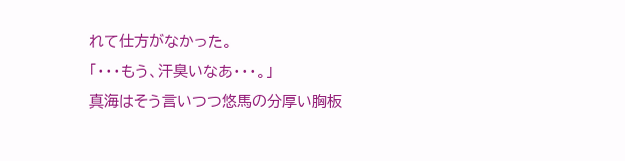れて仕方がなかった。
「・・・もう、汗臭いなあ・・・。」
真海はそう言いつつ悠馬の分厚い胸板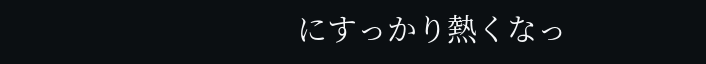にすっかり熱くなっ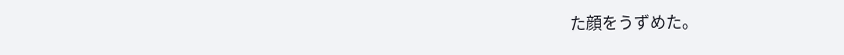た顔をうずめた。